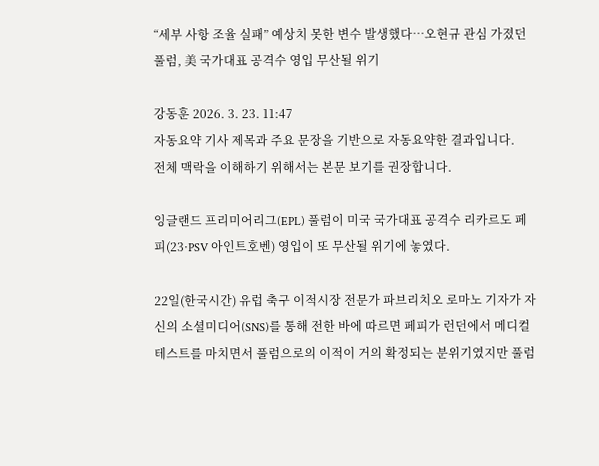“세부 사항 조율 실패” 예상치 못한 변수 발생했다…오현규 관심 가졌던 풀럼, 美 국가대표 공격수 영입 무산될 위기

강동훈 2026. 3. 23. 11:47
자동요약 기사 제목과 주요 문장을 기반으로 자동요약한 결과입니다.
전체 맥락을 이해하기 위해서는 본문 보기를 권장합니다.

잉글랜드 프리미어리그(EPL) 풀럼이 미국 국가대표 공격수 리카르도 페피(23·PSV 아인트호벤) 영입이 또 무산될 위기에 놓였다.

22일(한국시간) 유럽 축구 이적시장 전문가 파브리치오 로마노 기자가 자신의 소셜미디어(SNS)를 통해 전한 바에 따르면 페피가 런던에서 메디컬 테스트를 마치면서 풀럼으로의 이적이 거의 확정되는 분위기였지만 풀럼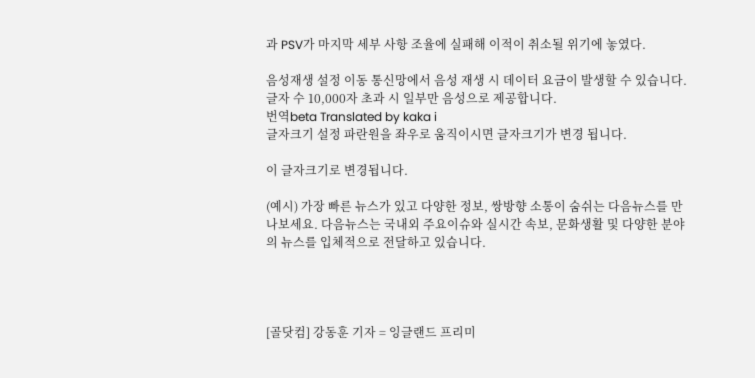과 PSV가 마지막 세부 사항 조율에 실패해 이적이 취소될 위기에 놓였다.

음성재생 설정 이동 통신망에서 음성 재생 시 데이터 요금이 발생할 수 있습니다. 글자 수 10,000자 초과 시 일부만 음성으로 제공합니다.
번역beta Translated by kaka i
글자크기 설정 파란원을 좌우로 움직이시면 글자크기가 변경 됩니다.

이 글자크기로 변경됩니다.

(예시) 가장 빠른 뉴스가 있고 다양한 정보, 쌍방향 소통이 숨쉬는 다음뉴스를 만나보세요. 다음뉴스는 국내외 주요이슈와 실시간 속보, 문화생활 및 다양한 분야의 뉴스를 입체적으로 전달하고 있습니다.




[골닷컴] 강동훈 기자 = 잉글랜드 프리미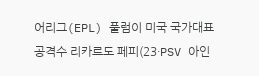어리그(EPL) 풀럼이 미국 국가대표 공격수 리카르도 페피(23·PSV 아인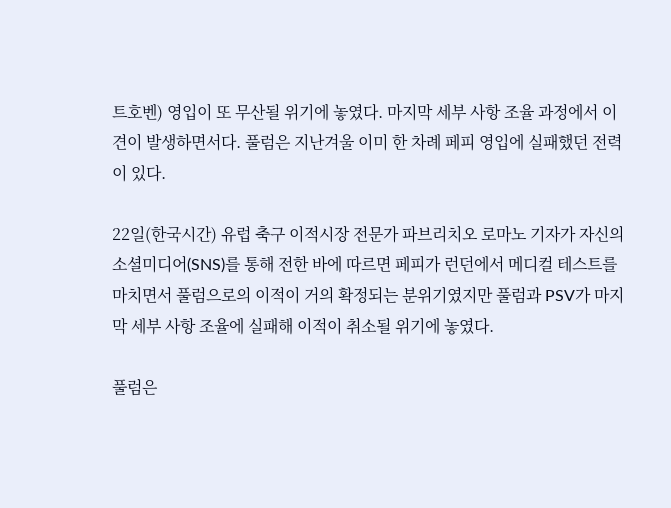트호벤) 영입이 또 무산될 위기에 놓였다. 마지막 세부 사항 조율 과정에서 이견이 발생하면서다. 풀럼은 지난겨울 이미 한 차례 페피 영입에 실패했던 전력이 있다.

22일(한국시간) 유럽 축구 이적시장 전문가 파브리치오 로마노 기자가 자신의 소셜미디어(SNS)를 통해 전한 바에 따르면 페피가 런던에서 메디컬 테스트를 마치면서 풀럼으로의 이적이 거의 확정되는 분위기였지만 풀럼과 PSV가 마지막 세부 사항 조율에 실패해 이적이 취소될 위기에 놓였다.

풀럼은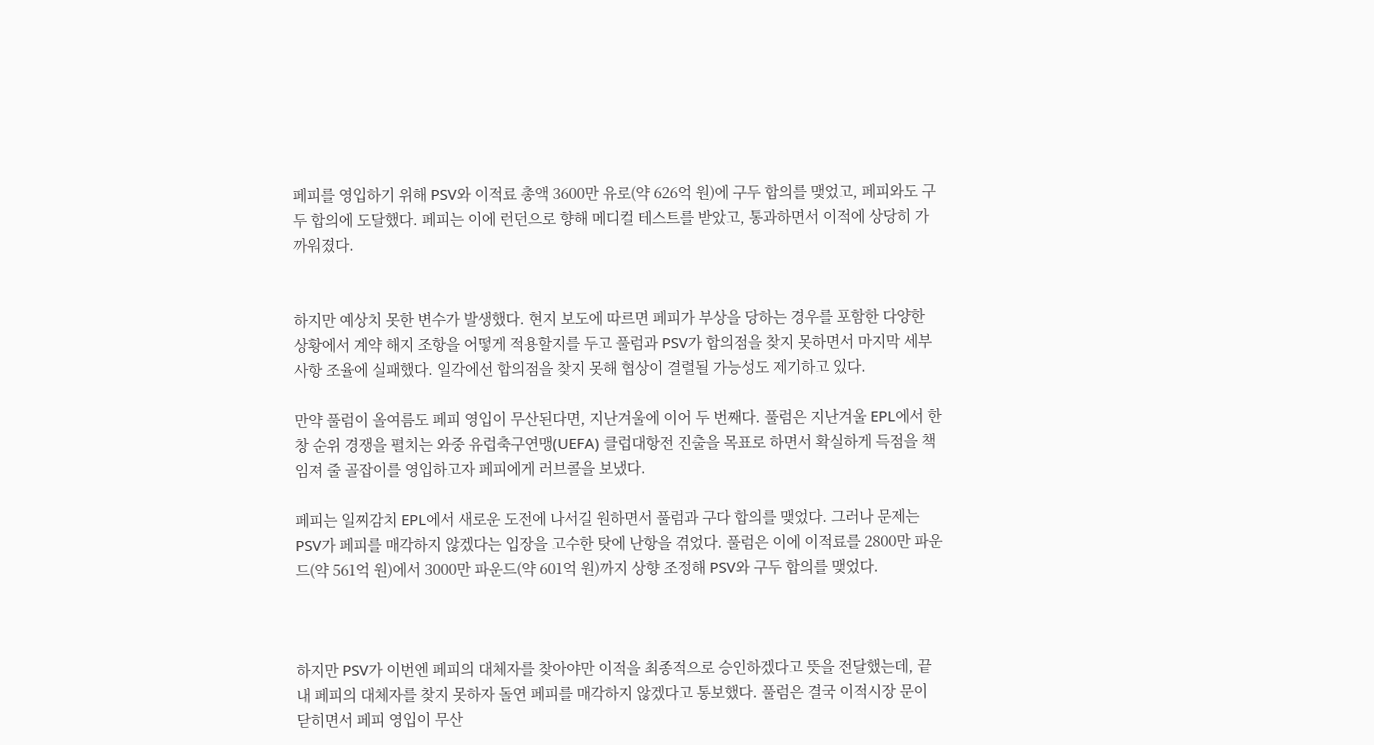페피를 영입하기 위해 PSV와 이적료 총액 3600만 유로(약 626억 원)에 구두 합의를 맺었고, 페피와도 구두 합의에 도달했다. 페피는 이에 런던으로 향해 메디컬 테스트를 받았고, 통과하면서 이적에 상당히 가까워졌다.


하지만 예상치 못한 변수가 발생했다. 현지 보도에 따르면 페피가 부상을 당하는 경우를 포함한 다양한 상황에서 계약 해지 조항을 어떻게 적용할지를 두고 풀럼과 PSV가 합의점을 찾지 못하면서 마지막 세부 사항 조율에 실패했다. 일각에선 합의점을 찾지 못해 협상이 결렬될 가능성도 제기하고 있다.

만약 풀럼이 올여름도 페피 영입이 무산된다면, 지난겨울에 이어 두 번째다. 풀럼은 지난겨울 EPL에서 한창 순위 경쟁을 펼치는 와중 유럽축구연맹(UEFA) 클럽대항전 진출을 목표로 하면서 확실하게 득점을 책임져 줄 골잡이를 영입하고자 페피에게 러브콜을 보냈다.

페피는 일찌감치 EPL에서 새로운 도전에 나서길 원하면서 풀럼과 구다 합의를 맺었다. 그러나 문제는 PSV가 페피를 매각하지 않겠다는 입장을 고수한 탓에 난항을 겪었다. 풀럼은 이에 이적료를 2800만 파운드(약 561억 원)에서 3000만 파운드(약 601억 원)까지 상향 조정해 PSV와 구두 합의를 맺었다.



하지만 PSV가 이번엔 페피의 대체자를 찾아야만 이적을 최종적으로 승인하겠다고 뜻을 전달했는데, 끝내 페피의 대체자를 찾지 못하자 돌연 페피를 매각하지 않겠다고 통보했다. 풀럼은 결국 이적시장 문이 닫히면서 페피 영입이 무산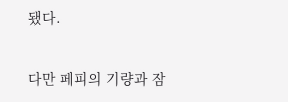됐다.

다만 페피의 기량과 잠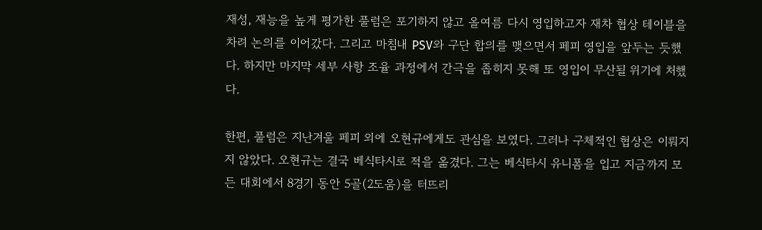재성, 재능을 높게 평가한 풀럼은 포기하지 않고 올여름 다시 영입하고자 재차 협상 테이블을 차려 논의를 이어갔다. 그리고 마침내 PSV와 구단 합의를 맺으면서 페피 영입을 앞두는 듯했다. 하지만 마지막 세부 사항 조율 과정에서 간극을 좁히지 못해 또 영입이 무산될 위기에 처했다.

한편, 풀럼은 지난겨울 페피 외에 오현규에게도 관심을 보였다. 그러나 구체적인 협상은 이뤄지지 않았다. 오현규는 결국 베식타시로 적을 옮겼다. 그는 베식타시 유니폼을 입고 지금까지 모든 대회에서 8경기 동안 5골(2도움)을 터뜨리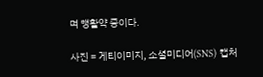며 맹활약 중이다.

사진 = 게티이미지, 소셜미디어(SNS) 캡처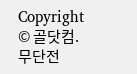Copyright © 골닷컴. 무단전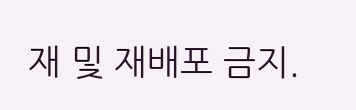재 및 재배포 금지.